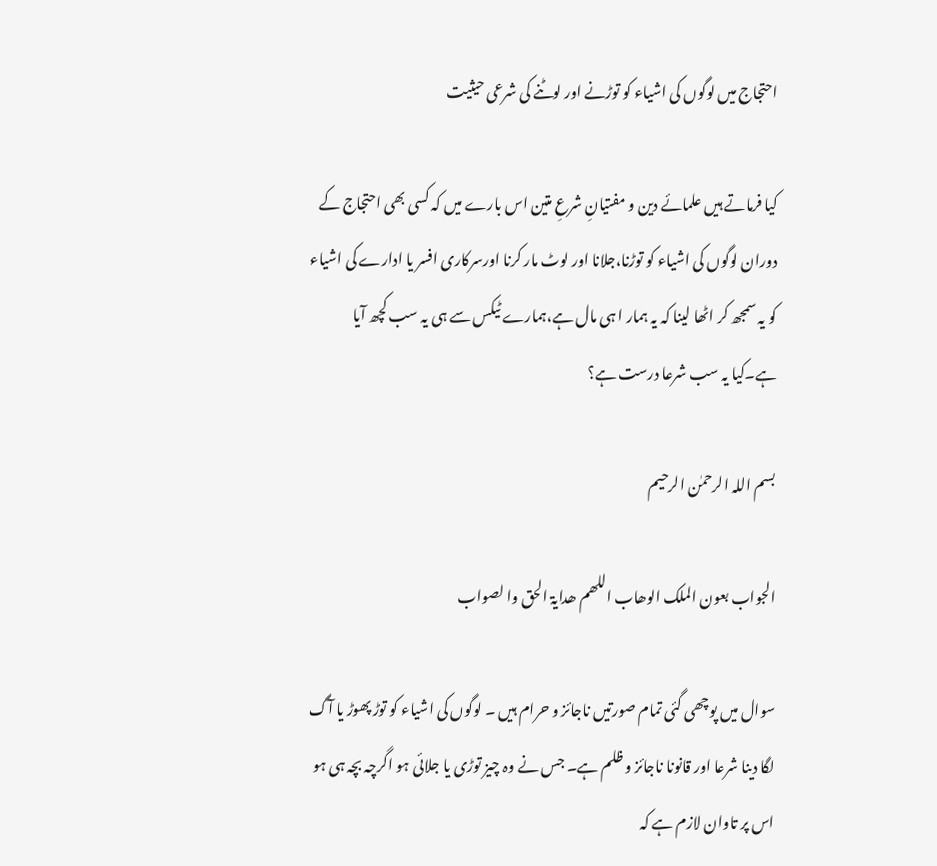احتجاج میں لوگوں کی اشیاء کو توڑنے اور لوٹنے کی شرعی حیثیت

کیا فرماتے ہیں علمائے دین و مفتیانِ شرعِ متین اس بارے میں کہ کسی بھی احتجاج کے دوران لوگوں کی اشیاء کو توڑنا،جلانا اور لوٹ مار کرنا اورسرکاری افسر یا ادارے کی اشیاء کو یہ سمجھ کر اٹھا لینا کہ یہ ہمار ا ہی مال ہے،ہمارے ٹیکس سے ہی یہ سب کچھ آیا ہے۔کیا یہ سب شرعا درست ہے؟

بسم اللہ الرحمٰن الرحیم

الجواب بعون الملک الوھاب اللھم ھدایۃ الحق وا لصواب

سوال میں پوچھی گئی تمام صورتیں ناجائز و حرام ہیں ۔ لوگوں کی اشیاء کو توڑ پھوڑ یا آگ لگا دینا شرعا اور قانونا ناجائز و ظلم ہے۔ جس نے وہ چیز توڑی یا جلائی ہو اگرچہ بچہ ہی ہو اس پر تاوان لازم ہے کہ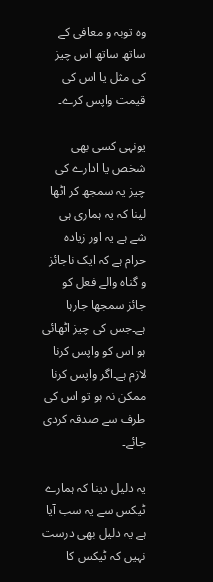وہ توبہ و معافی کے ساتھ ساتھ اس چیز کی مثل یا اس کی قیمت واپس کرے۔

یونہی کسی بھی شخص یا ادارے کی چیز یہ سمجھ کر اٹھا لینا کہ یہ ہماری ہی شے ہے یہ اور زیادہ حرام ہے کہ ایک ناجائز و گناہ والے فعل کو جائز سمجھا جارہا ہے۔جس کی چیز اٹھائی ہو اس کو واپس کرنا لازم ہے۔اگر واپس کرنا ممکن نہ ہو تو اس کی طرف سے صدقہ کردی جائے۔

یہ دلیل دینا کہ ہمارے ٹیکس سے یہ سب آیا ہے یہ دلیل بھی درست نہیں کہ ٹیکس کا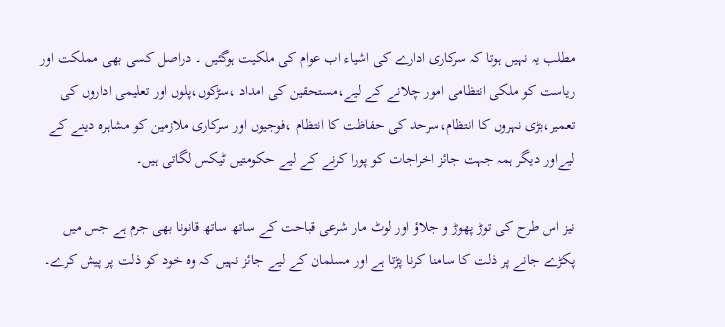مطلب یہ نہیں ہوتا کہ سرکاری ادارے کی اشیاء اب عوام کی ملکیت ہوگئیں ۔ دراصل کسی بھی مملکت اور ریاست کو ملکی انتظامی امور چلانے کے لیے،مستحقین کی امداد ،سڑکوں،پلوں اور تعلیمی اداروں کی تعمیر،بڑی نہروں کا انتظام،سرحد کی حفاظت کا انتظام ،فوجیوں اور سرکاری ملازمین کو مشاہرہ دینے کے لیےاور دیگر ہمہ جہت جائز اخراجات کو پورا کرنے کے لیے حکومتیں ٹیکس لگاتی ہیں۔

نیز اس طرح کی توڑ پھوڑ و جلاؤ اور لوٹ مار شرعی قباحت کے ساتھ ساتھ قانونا بھی جرم ہے جس میں پکڑے جانے پر ذلت کا سامنا کرنا پڑتا ہے اور مسلمان کے لیے جائز نہیں کہ وہ خود کو ذلت پر پیش کرے۔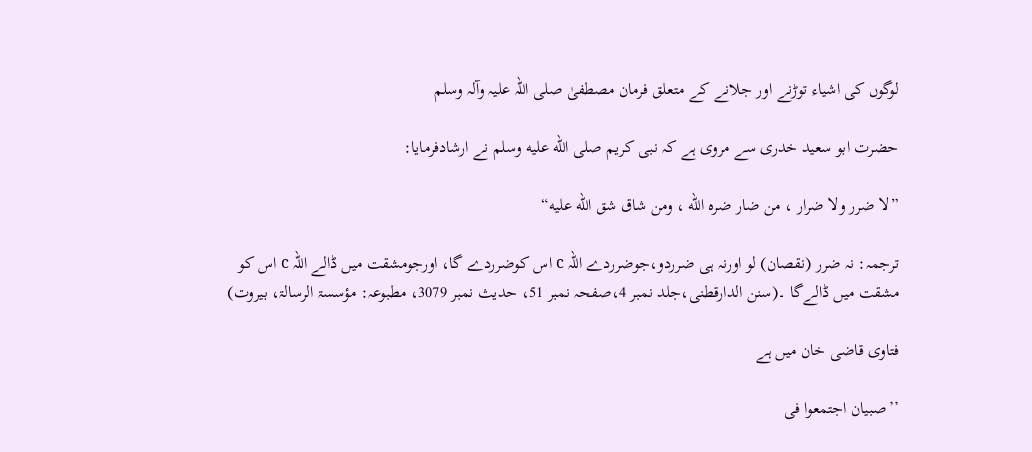لوگوں کی اشیاء توڑنے اور جلانے کے متعلق فرمان مصطفیٰ صلی اللہ علیہ وآلہ وسلم

حضرت ابو سعید خدری سے مروی ہے کہ نبی کریم صلى الله عليه وسلم نے ارشادفرمایا:

”لا ضرر ولا ضرار ، من ضار ضره الله ، ومن شاق شق الله عليه“

ترجمہ: نہ ضرر (نقصان) لو اورنہ ہی ضرردو،جوضرردے اللہ c اس کوضرردے گا، اورجومشقت میں ڈالے اللہ c اس کو مشقت میں ڈالےگا ۔(سنن الدارقطنی،جلد نمبر 4،صفحہ نمبر 51، حدیث نمبر 3079، مطبوعہ: مؤسسۃ الرسالۃ، بیروت)

فتاوی قاضی خان میں ہے

’’صبيان اجتمعوا فی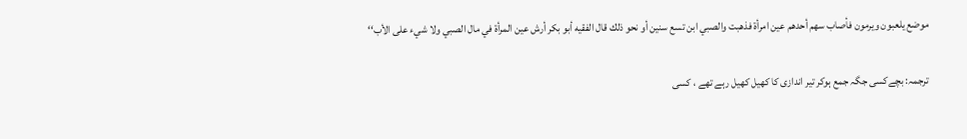موضع يلعبون ويرمون فأصاب سهم أحدهم عين امرأة فذهبت والصبي ابن تسع سنين أو نحو ذلك قال الفقيه أبو بكر أرش عين المرأة في مال الصبي ولا شيء على الأب‘‘

ترجمہ: بچےکسی جگہ جمع ہوکر تیر اندازی کا کھیل کھیل رہے تھے ، کسی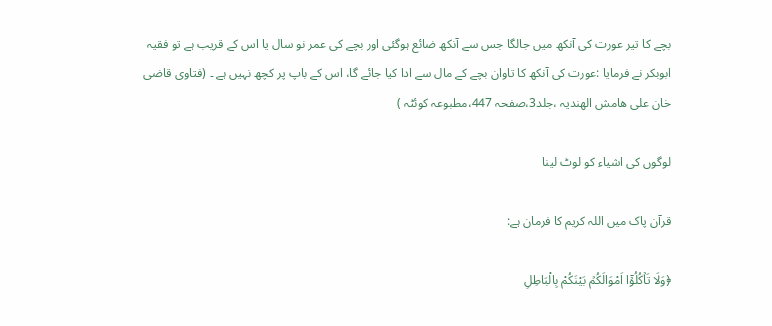بچے کا تیر عورت کی آنکھ میں جالگا جس سے آنکھ ضائع ہوگئی اور بچے کی عمر نو سال یا اس کے قریب ہے تو فقیہ ابوبکر نے فرمایا :عورت کی آنکھ کا تاوان بچے کے مال سے ادا کیا جائے گا، اس کے باپ پر کچھ نہیں ہے ۔ (فتاوی قاضی خان علی ھامش الھندیہ ،جلد3،صفحہ 447،مطبوعہ کوئٹہ )

لوگوں کی اشیاء کو لوٹ لینا

قرآن پاک میں اللہ کریم کا فرمان ہے:

﴿وَلَا تَاۡکُلُوۡۤا اَمْوَالَکُمۡ بَیْنَکُمْ بِالْبَاطِلِ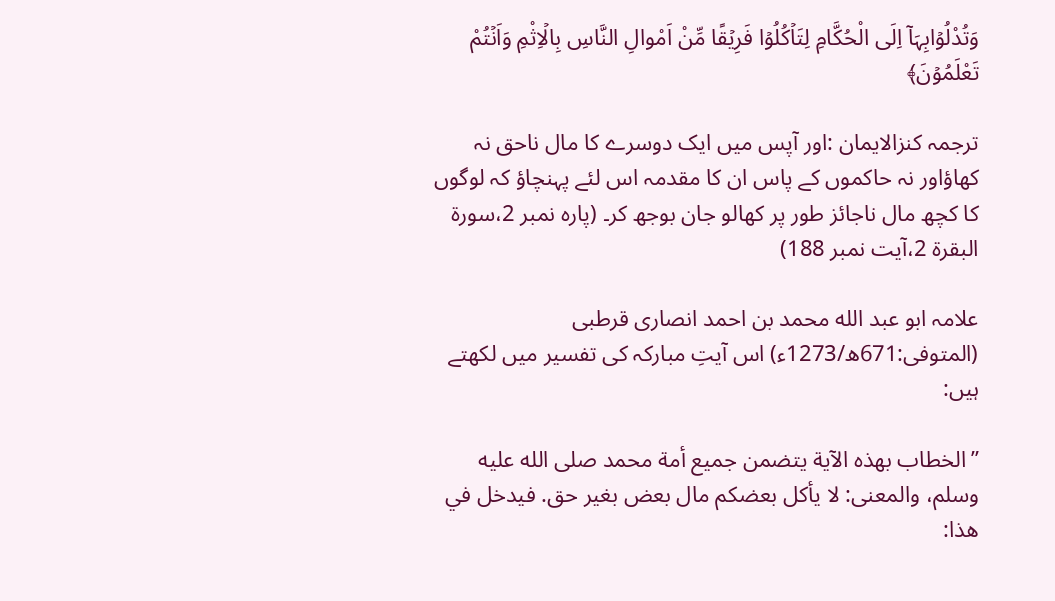وَتُدْلُوۡابِہَاۤ اِلَی الْحُکَّامِ لِتَاۡکُلُوۡا فَرِیۡقًا مِّنْ اَمْوالِ النَّاسِ بِالۡاِثْمِ وَاَنۡتُمْ تَعْلَمُوۡنَ﴾

ترجمہ کنزالایمان :اور آپس میں ایک دوسرے کا مال ناحق نہ کھاؤاور نہ حاکموں کے پاس ان کا مقدمہ اس لئے پہنچاؤ کہ لوگوں کا کچھ مال ناجائز طور پر کھالو جان بوجھ کر۔ (پارہ نمبر 2،سورۃ البقرۃ 2،آیت نمبر 188)

علامہ ابو عبد الله محمد بن احمد انصاری قرطبی (المتوفی:671ھ/1273ء) اس آیتِ مبارکہ کی تفسیر میں لکھتے ہیں:

”الخطاب بهذه الآية يتضمن جميع أمة محمد صلى الله عليه وسلم، والمعنى: لا يأكل بعضكم مال بعض بغير حق. فيدخل في هذا: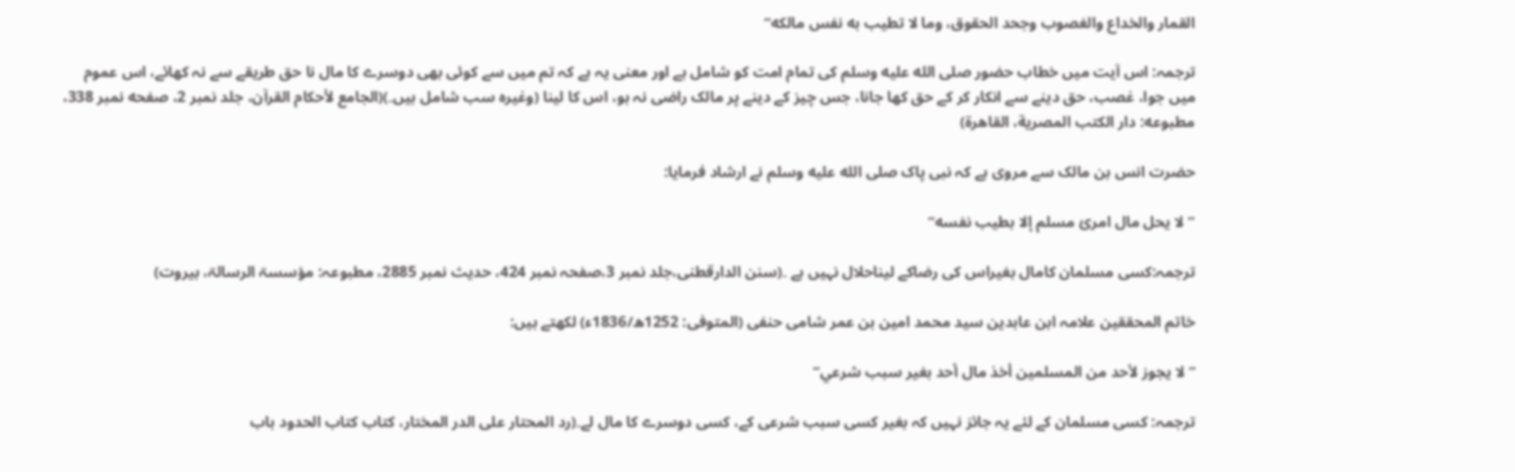القمار ‌والخداع والغصوب وجحد الحقوق، وما لا تطيب به نفس مالكه“

ترجمہ: اس آیت میں خطاب حضور صلى الله عليه وسلم کی تمام امت کو شامل ہے اور معنی یہ ہے کہ تم میں سے کوئی بھی دوسرے کا مال نا حق طریقے سے نہ کھائے، اس عموم میں جوا، غصب، حق دینے سے انکار کر کے حق کھا جانا، جس چیز کے دینے پر مالک راضی نہ ہو، اس کا لینا (وغیرہ سب شامل ہیں۔)(الجامع لأحكام القرآن، جلد نمبر 2، صفحه نمبر 338، مطبوعه: دار الكتب المصرية، القاهرة)

حضرت انس بن مالک سے مروی ہے کہ نبی پاک صلى الله عليه وسلم نے ارشاد فرمایا:

”لا يحل مال امرئ مسلم إلا بطيب نفسه“

ترجمہ:کسی مسلمان کامال بغیراس کی رضاکے لیناحلال نہیں ہے ۔(سنن الدارقطنی،جلد نمبر 3،صفحہ نمبر 424، حدیث نمبر 2885، مطبوعہ: مؤسسۃ الرسالۃ، بیروت)

خاتم المحققین علامہ ابن عابدين سید محمد امين بن عمر شامی حنفی (المتوفى: 1252ھ/1836ء) لکھتے ہیں:

” لا يجوز لأحد من المسلمين ‌أخذ ‌مال ‌أحد بغير سبب شرعي“

ترجمہ: کسی مسلمان کے لئے یہ جائز نہیں کہ بغیر کسی سبب شرعی کے، کسی دوسرے کا مال لے۔(رد المحتار علی الدر المختار، کتاب کتاب الحدود باب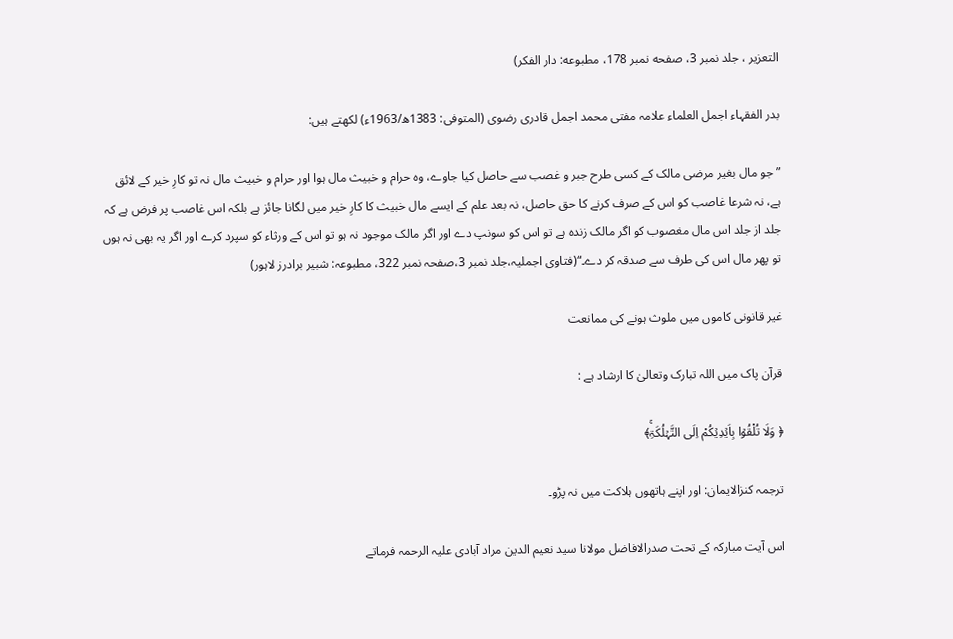التعزیر ، جلد نمبر 3، صفحه نمبر 178، مطبوعه: دار الفکر)

بدر الفقہاء اجمل العلماء علامہ مفتی محمد اجمل قادری رضوی (المتوفی: 1383ھ/1963ء) لکھتے ہیں:

” جو مال بغیر مرضی مالک کے کسی طرح جبر و غصب سے حاصل کیا جاوے، وہ حرام و خبیث مال ہوا اور حرام و خبیث مال نہ تو کارِ خیر کے لائق ہے، نہ شرعا غاصب کو اس کے صرف کرنے کا حق حاصل، نہ بعد علم کے ایسے مال خبیث کا کارِ خیر میں لگانا جائز ہے بلکہ اس غاصب پر فرض ہے کہ جلد از جلد اس مال مغصوب کو اگر مالک زندہ ہے تو اس کو سونپ دے اور اگر مالک موجود نہ ہو تو اس کے ورثاء کو سپرد کرے اور اگر یہ بھی نہ ہوں تو پھر مال اس کی طرف سے صدقہ کر دے۔“(فتاوی اجملیہ،جلد نمبر 3،صفحہ نمبر 322، مطبوعہ: شبیر برادرز لاہور)

غیر قانونی کاموں میں ملوث ہونے کی ممانعت

قرآن پاک میں اللہ تبارک وتعالیٰ کا ارشاد ہے :

﴿ وَلَا تُلْقُوۡا بِاَیۡدِیۡکُمْ اِلَی التَّہۡلُکَۃِۚ﴾

ترجمہ کنزالایمان: اور اپنے ہاتھوں ہلاکت میں نہ پڑو۔

اس آیت مبارکہ کے تحت صدرالافاضل مولانا سید نعیم الدین مراد آبادی علیہ الرحمہ فرماتے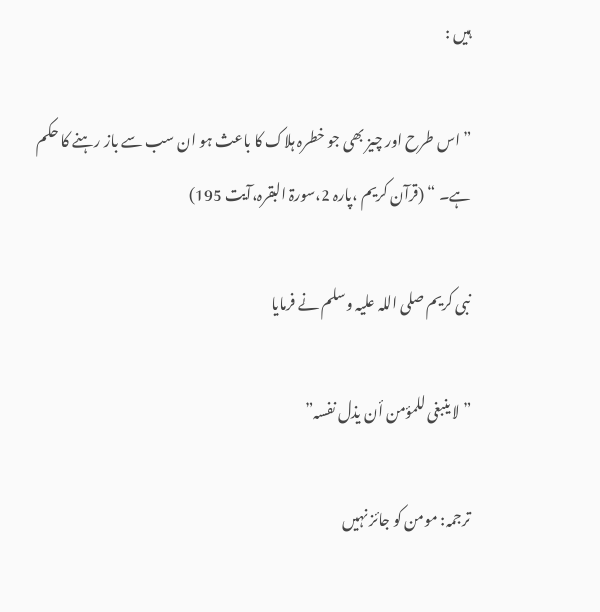ہیں :

” اس طرح اور چیز بھی جو خطرہ ہلاک کا باعث ہو ان سب سے باز رہنے کا حکم ہے۔ “ (قرآن کریم ،پارہ 2،سورۃ البقرہ،آیت 195)

نبی کریم صلی اللہ علیہ وسلم نے فرمایا

”لا ینبغی للمؤمن أن یذل نفسہ”

ترجمہ: مومن کو جائز نہیں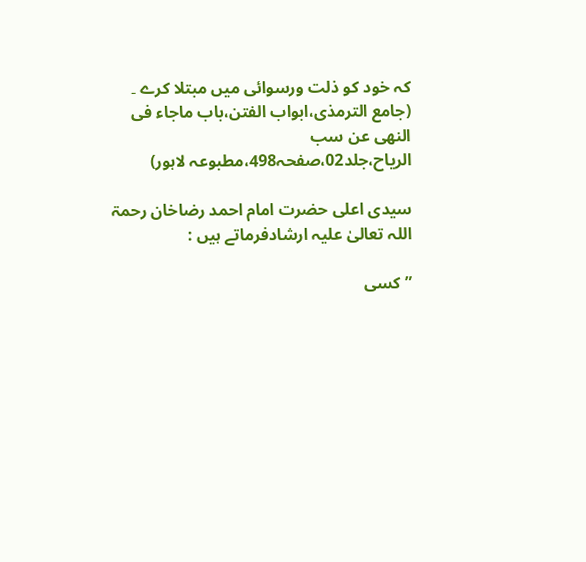کہ خود کو ذلت ورسوائی میں مبتلا کرے ۔ (جامع الترمذی،ابواب الفتن،باب ماجاء فی النھی عن سب
الریاح،جلد02،صفحہ498،مطبوعہ لاہور)

سیدی اعلی حضرت امام احمد رضاخان رحمۃ اللہ تعالیٰ علیہ ارشادفرماتے ہیں :

”کسی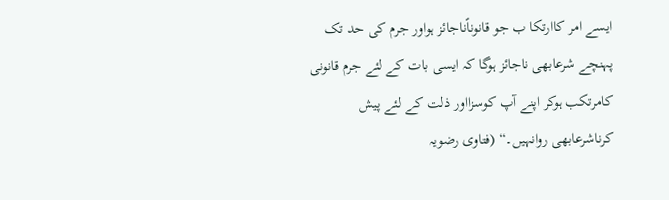ایسے امر کاارتکا ب جو قانوناًناجائز ہواور جرم کی حد تک پہنچے شرعابھی ناجائز ہوگا کہ ایسی بات کے لئے جرم قانونی کامرتکب ہوکر اپنے آپ کوسزااور ذلت کے لئے پیش کرناشرعابھی روانہیں۔“ (فتاوی رضویہ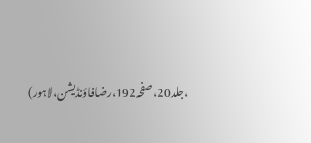،جلد20،صفحہ192،رضافاؤنڈیشن،لاہور)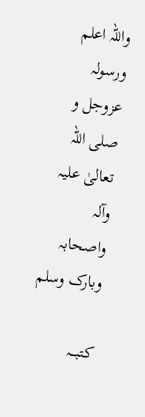واللہ اعلم ورسولہ عزوجل و صلی اللہ تعالیٰ علیہ وآلہ واصحابہ وبارک وسلم

کتبـــہ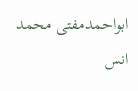ابواحمدمفتی محمد انس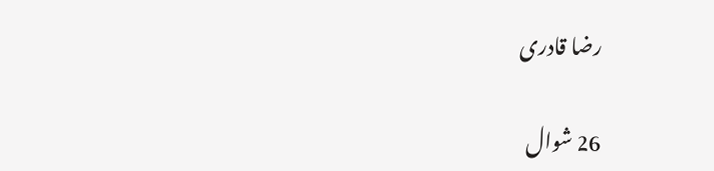رضا قادری

26 شوال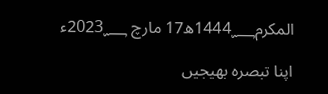المکرم1444؁ھ17 مارچ 2023؁ء

اپنا تبصرہ بھیجیں